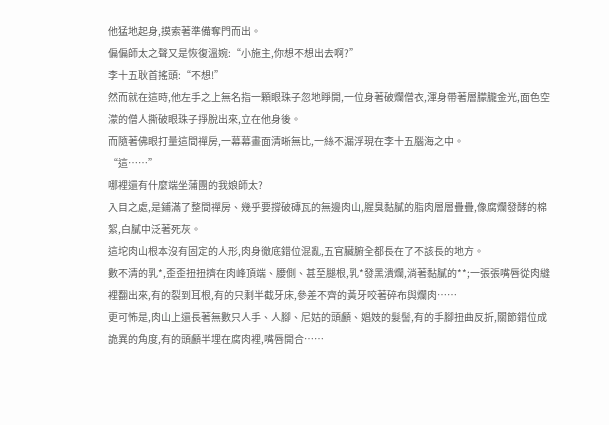他猛地起身,摸索著準備奪門而出。
偏偏師太之聲又是恢復溫婉:“小施主,你想不想出去啊?”
李十五耿首搖頭:“不想!”
然而就在這時,他左手之上無名指一顆眼珠子忽地睜開,一位身著破爛僧衣,渾身帶著層朦朧金光,面色空濛的僧人撕破眼珠子掙脫出來,立在他身後。
而隨著佛眼打量這間禪房,一幕幕畫面清晰無比,一絲不漏浮現在李十五腦海之中。
“這……”
哪裡還有什麼端坐蒲團的我娘師太?
入目之處,是鋪滿了整間禪房、幾乎要撐破磚瓦的無邊肉山,腥臭黏膩的脂肉層層疊疊,像腐爛發酵的棉絮,白膩中泛著死灰。
這坨肉山根本沒有固定的人形,肉身徹底錯位混亂,五官臟腑全都長在了不該長的地方。
數不清的乳*,歪歪扭扭擠在肉峰頂端、腰側、甚至腿根,乳*發黑潰爛,淌著黏膩的**;一張張嘴唇從肉縫裡翻出來,有的裂到耳根,有的只剩半截牙床,參差不齊的黃牙咬著碎布與爛肉……
更可怖是,肉山上還長著無數只人手、人腳、尼姑的頭顱、娼妓的髮髻,有的手腳扭曲反折,關節錯位成詭異的角度,有的頭顱半埋在腐肉裡,嘴唇開合……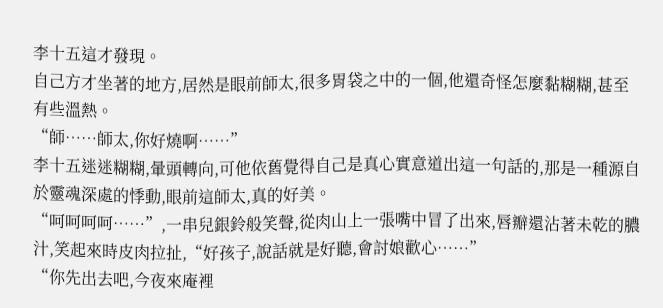李十五這才發現。
自己方才坐著的地方,居然是眼前師太,很多胃袋之中的一個,他還奇怪怎麼黏糊糊,甚至有些溫熱。
“師……師太,你好燒啊……”
李十五迷迷糊糊,暈頭轉向,可他依舊覺得自己是真心實意道出這一句話的,那是一種源自於靈魂深處的悸動,眼前這師太,真的好美。
“呵呵呵呵……”,一串兒銀鈴般笑聲,從肉山上一張嘴中冒了出來,唇瓣還沾著未乾的膿汁,笑起來時皮肉拉扯,“好孩子,說話就是好聽,會討娘歡心……”
“你先出去吧,今夜來庵裡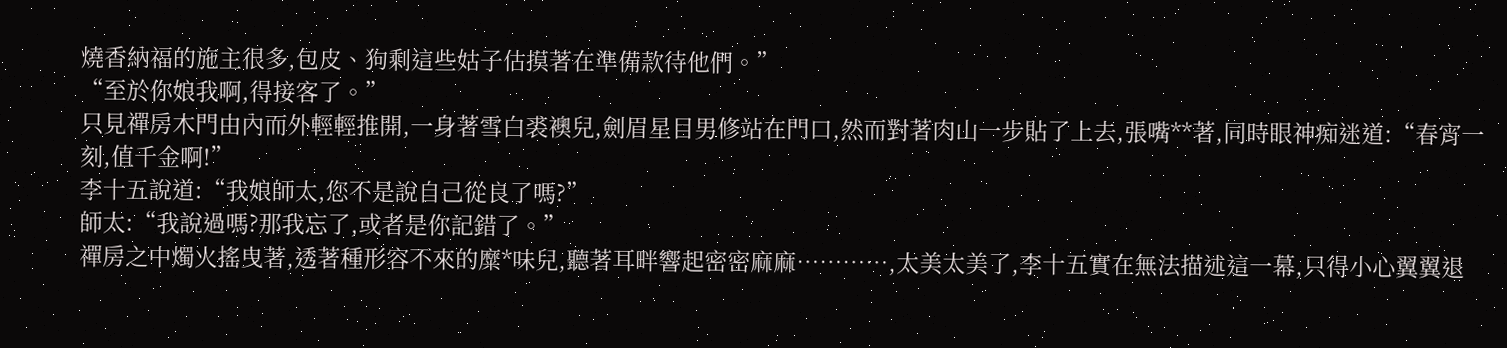燒香納福的施主很多,包皮、狗剩這些姑子估摸著在準備款待他們。”
“至於你娘我啊,得接客了。”
只見禪房木門由內而外輕輕推開,一身著雪白裘襖兒,劍眉星目男修站在門口,然而對著肉山一步貼了上去,張嘴**著,同時眼神痴迷道:“春宵一刻,值千金啊!”
李十五說道:“我娘師太,您不是說自己從良了嗎?”
師太:“我說過嗎?那我忘了,或者是你記錯了。”
禪房之中燭火搖曳著,透著種形容不來的糜*味兒,聽著耳畔響起密密麻麻…………,太美太美了,李十五實在無法描述這一幕,只得小心翼翼退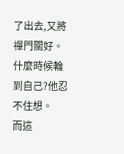了出去,又將禪門關好。
什麼時候輪到自己?他忍不住想。
而這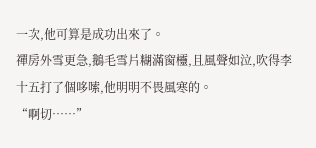一次,他可算是成功出來了。
禪房外雪更急,鵝毛雪片糊滿窗欞,且風聲如泣,吹得李十五打了個哆嗦,他明明不畏風寒的。
“啊切……”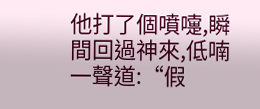他打了個噴嚏,瞬間回過神來,低喃一聲道:“假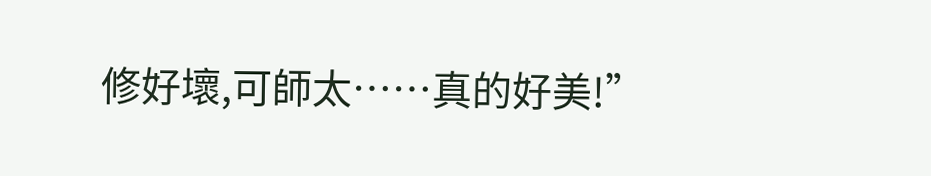修好壞,可師太……真的好美!”